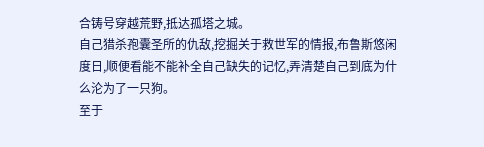合铸号穿越荒野,抵达孤塔之城。
自己猎杀孢囊圣所的仇敌,挖掘关于救世军的情报,布鲁斯悠闲度日,顺便看能不能补全自己缺失的记忆,弄清楚自己到底为什么沦为了一只狗。
至于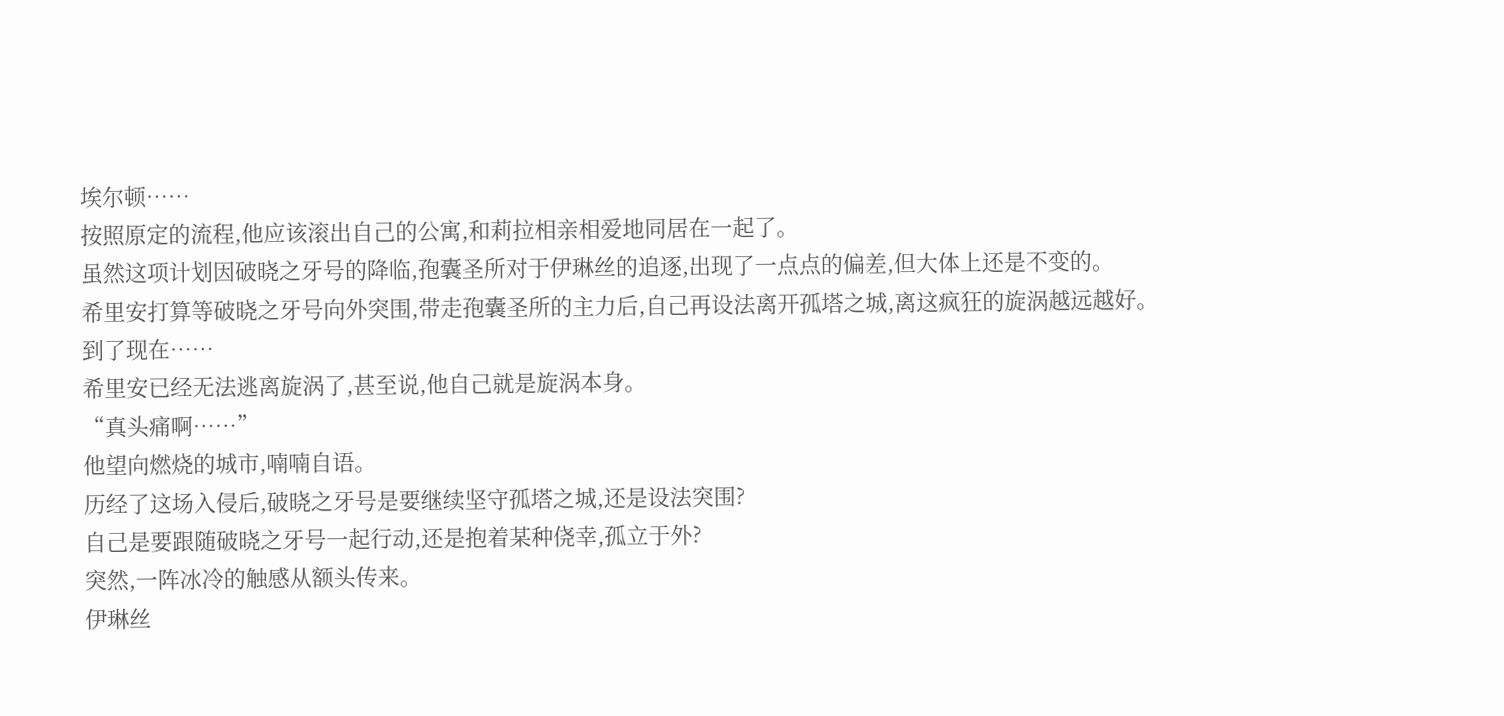埃尔顿……
按照原定的流程,他应该滚出自己的公寓,和莉拉相亲相爱地同居在一起了。
虽然这项计划因破晓之牙号的降临,孢囊圣所对于伊琳丝的追逐,出现了一点点的偏差,但大体上还是不变的。
希里安打算等破晓之牙号向外突围,带走孢囊圣所的主力后,自己再设法离开孤塔之城,离这疯狂的旋涡越远越好。
到了现在……
希里安已经无法逃离旋涡了,甚至说,他自己就是旋涡本身。
“真头痛啊……”
他望向燃烧的城市,喃喃自语。
历经了这场入侵后,破晓之牙号是要继续坚守孤塔之城,还是设法突围?
自己是要跟随破晓之牙号一起行动,还是抱着某种侥幸,孤立于外?
突然,一阵冰冷的触感从额头传来。
伊琳丝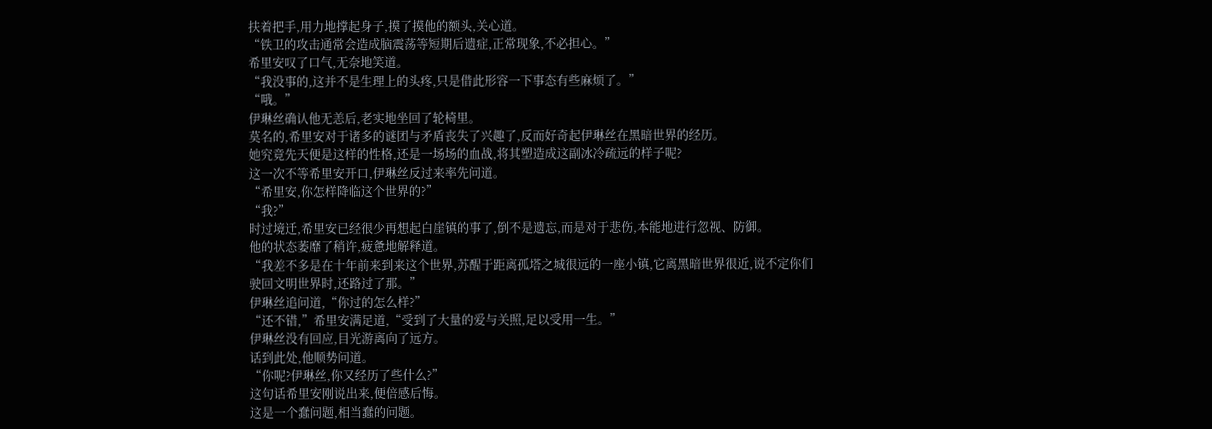扶着把手,用力地撑起身子,摸了摸他的额头,关心道。
“铁卫的攻击通常会造成脑震荡等短期后遗症,正常现象,不必担心。”
希里安叹了口气,无奈地笑道。
“我没事的,这并不是生理上的头疼,只是借此形容一下事态有些麻烦了。”
“哦。”
伊琳丝确认他无恙后,老实地坐回了轮椅里。
莫名的,希里安对于诸多的谜团与矛盾丧失了兴趣了,反而好奇起伊琳丝在黑暗世界的经历。
她究竟先天便是这样的性格,还是一场场的血战,将其塑造成这副冰冷疏远的样子呢?
这一次不等希里安开口,伊琳丝反过来率先问道。
“希里安,你怎样降临这个世界的?”
“我?”
时过境迁,希里安已经很少再想起白崖镇的事了,倒不是遗忘,而是对于悲伤,本能地进行忽视、防御。
他的状态萎靡了稍许,疲惫地解释道。
“我差不多是在十年前来到来这个世界,苏醒于距离孤塔之城很远的一座小镇,它离黑暗世界很近,说不定你们驶回文明世界时,还路过了那。”
伊琳丝追问道,“你过的怎么样?”
“还不错,”希里安满足道,“受到了大量的爱与关照,足以受用一生。”
伊琳丝没有回应,目光游离向了远方。
话到此处,他顺势问道。
“你呢?伊琳丝,你又经历了些什么?”
这句话希里安刚说出来,便倍感后悔。
这是一个蠢问题,相当蠢的问题。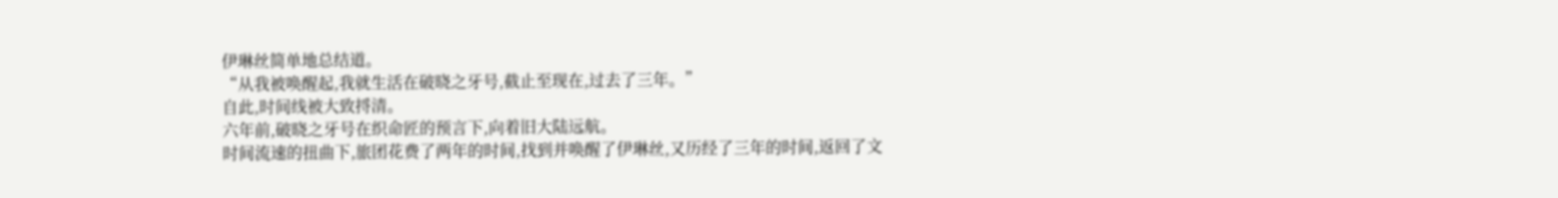伊琳丝简单地总结道。
“从我被唤醒起,我就生活在破晓之牙号,截止至现在,过去了三年。”
自此,时间线被大致捋清。
六年前,破晓之牙号在织命匠的预言下,向着旧大陆远航。
时间流速的扭曲下,旅团花费了两年的时间,找到并唤醒了伊琳丝,又历经了三年的时间,返回了文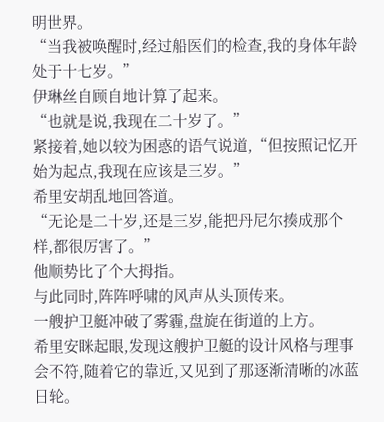明世界。
“当我被唤醒时,经过船医们的检查,我的身体年龄处于十七岁。”
伊琳丝自顾自地计算了起来。
“也就是说,我现在二十岁了。”
紧接着,她以较为困惑的语气说道,“但按照记忆开始为起点,我现在应该是三岁。”
希里安胡乱地回答道。
“无论是二十岁,还是三岁,能把丹尼尔揍成那个样,都很厉害了。”
他顺势比了个大拇指。
与此同时,阵阵呼啸的风声从头顶传来。
一艘护卫艇冲破了雾霾,盘旋在街道的上方。
希里安眯起眼,发现这艘护卫艇的设计风格与理事会不符,随着它的靠近,又见到了那逐渐清晰的冰蓝日轮。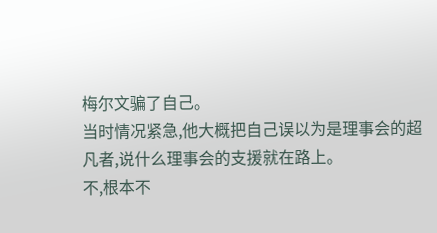梅尔文骗了自己。
当时情况紧急,他大概把自己误以为是理事会的超凡者,说什么理事会的支援就在路上。
不,根本不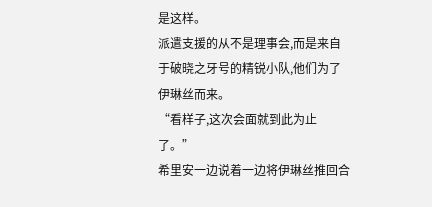是这样。
派遣支援的从不是理事会,而是来自于破晓之牙号的精锐小队,他们为了伊琳丝而来。
“看样子,这次会面就到此为止了。”
希里安一边说着一边将伊琳丝推回合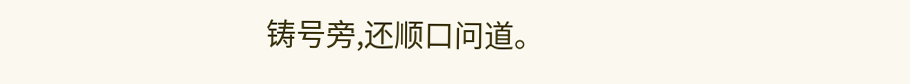铸号旁,还顺口问道。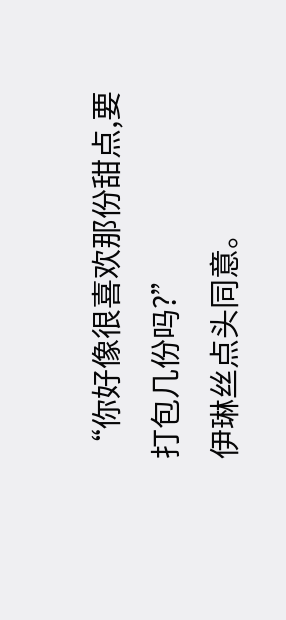“你好像很喜欢那份甜点,要打包几份吗?”
伊琳丝点头同意。